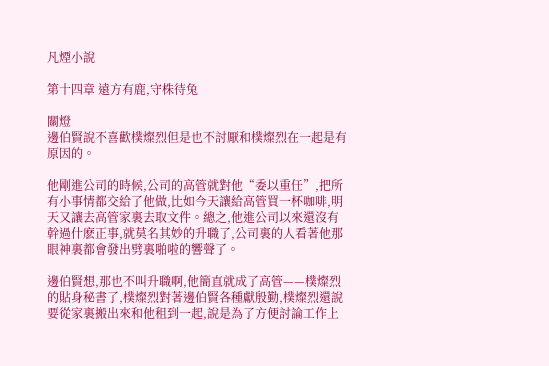凡煙小說

第十四章 遠方有鹿,守株待兔

關燈
邊伯賢說不喜歡樸燦烈但是也不討厭和樸燦烈在一起是有原因的。

他剛進公司的時候,公司的高管就對他“委以重任”,把所有小事情都交給了他做,比如今天讓給高管買一杯咖啡,明天又讓去高管家裏去取文件。總之,他進公司以來還沒有幹過什麽正事,就莫名其妙的升職了,公司裏的人看著他那眼神裏都會發出劈裏啪啦的響聲了。

邊伯賢想,那也不叫升職啊,他簡直就成了高管——樸燦烈的貼身秘書了,樸燦烈對著邊伯賢各種獻殷勤,樸燦烈還說要從家裏搬出來和他租到一起,說是為了方便討論工作上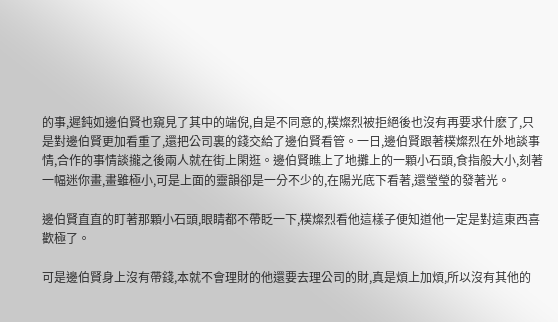的事,遲鈍如邊伯賢也窺見了其中的端倪,自是不同意的,樸燦烈被拒絕後也沒有再要求什麽了,只是對邊伯賢更加看重了,還把公司裏的錢交給了邊伯賢看管。一日,邊伯賢跟著樸燦烈在外地談事情,合作的事情談攏之後兩人就在街上閑逛。邊伯賢瞧上了地攤上的一顆小石頭,食指般大小,刻著一幅迷你畫,畫雖極小,可是上面的靈韻卻是一分不少的,在陽光底下看著,還瑩瑩的發著光。

邊伯賢直直的盯著那顆小石頭,眼睛都不帶眨一下,樸燦烈看他這樣子便知道他一定是對這東西喜歡極了。

可是邊伯賢身上沒有帶錢,本就不會理財的他還要去理公司的財,真是煩上加煩,所以沒有其他的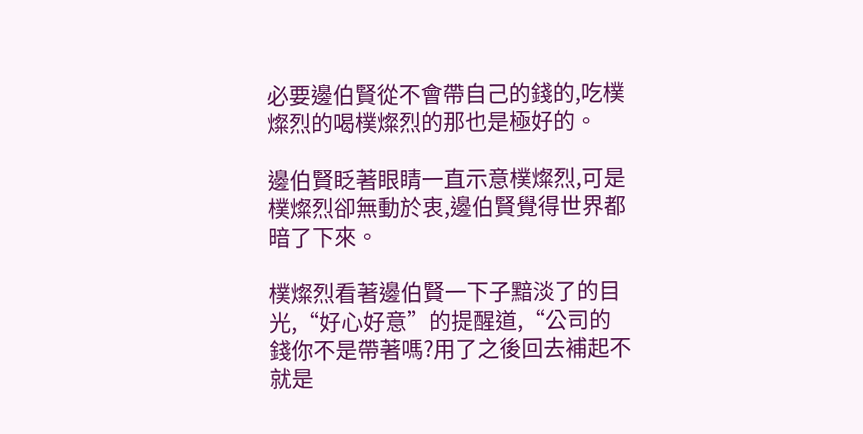必要邊伯賢從不會帶自己的錢的,吃樸燦烈的喝樸燦烈的那也是極好的。

邊伯賢眨著眼睛一直示意樸燦烈,可是樸燦烈卻無動於衷,邊伯賢覺得世界都暗了下來。

樸燦烈看著邊伯賢一下子黯淡了的目光,“好心好意”的提醒道,“公司的錢你不是帶著嗎?用了之後回去補起不就是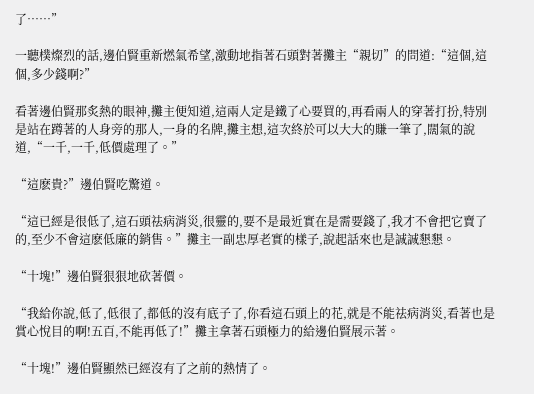了……”

一聽樸燦烈的話,邊伯賢重新燃氣希望,激動地指著石頭對著攤主“親切”的問道:“這個,這個,多少錢啊?”

看著邊伯賢那炙熱的眼神,攤主便知道,這兩人定是鐵了心要買的,再看兩人的穿著打扮,特別是站在蹲著的人身旁的那人,一身的名牌,攤主想,這次終於可以大大的賺一筆了,闊氣的說道,“一千,一千,低價處理了。”

“這麽貴?”邊伯賢吃驚道。

“這已經是很低了,這石頭祛病消災,很靈的,要不是最近實在是需要錢了,我才不會把它賣了的,至少不會這麽低廉的銷售。”攤主一副忠厚老實的樣子,說起話來也是誠誠懇懇。

“十塊!”邊伯賢狠狠地砍著價。

“我給你說,低了,低很了,都低的沒有底子了,你看這石頭上的花,就是不能祛病消災,看著也是賞心悅目的啊!五百,不能再低了!”攤主拿著石頭極力的給邊伯賢展示著。

“十塊!”邊伯賢顯然已經沒有了之前的熱情了。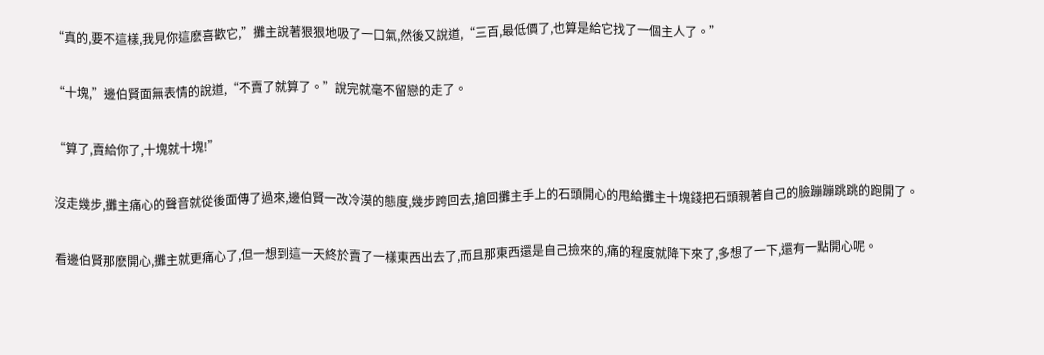“真的,要不這樣,我見你這麽喜歡它,”攤主說著狠狠地吸了一口氣,然後又說道,“三百,最低價了,也算是給它找了一個主人了。”

“十塊,”邊伯賢面無表情的說道,“不賣了就算了。”說完就毫不留戀的走了。

“算了,賣給你了,十塊就十塊!”

沒走幾步,攤主痛心的聲音就從後面傳了過來,邊伯賢一改冷漠的態度,幾步跨回去,搶回攤主手上的石頭開心的甩給攤主十塊錢把石頭親著自己的臉蹦蹦跳跳的跑開了。

看邊伯賢那麽開心,攤主就更痛心了,但一想到這一天終於賣了一樣東西出去了,而且那東西還是自己撿來的,痛的程度就降下來了,多想了一下,還有一點開心呢。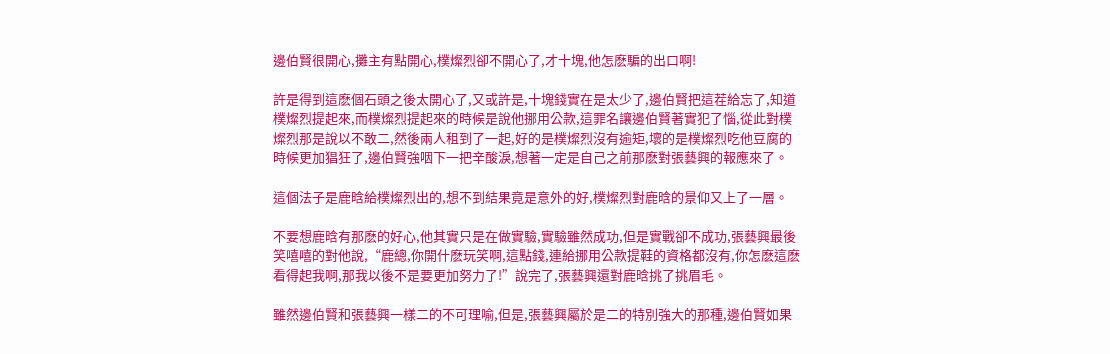邊伯賢很開心,攤主有點開心,樸燦烈卻不開心了,才十塊,他怎麽騙的出口啊!

許是得到這麽個石頭之後太開心了,又或許是,十塊錢實在是太少了,邊伯賢把這茬給忘了,知道樸燦烈提起來,而樸燦烈提起來的時候是說他挪用公款,這罪名讓邊伯賢著實犯了惱,從此對樸燦烈那是說以不敢二,然後兩人租到了一起,好的是樸燦烈沒有逾矩,壞的是樸燦烈吃他豆腐的時候更加猖狂了,邊伯賢強咽下一把辛酸淚,想著一定是自己之前那麽對張藝興的報應來了。

這個法子是鹿晗給樸燦烈出的,想不到結果竟是意外的好,樸燦烈對鹿晗的景仰又上了一層。

不要想鹿晗有那麽的好心,他其實只是在做實驗,實驗雖然成功,但是實戰卻不成功,張藝興最後笑嘻嘻的對他說,“鹿總,你開什麽玩笑啊,這點錢,連給挪用公款提鞋的資格都沒有,你怎麽這麽看得起我啊,那我以後不是要更加努力了!”說完了,張藝興還對鹿晗挑了挑眉毛。

雖然邊伯賢和張藝興一樣二的不可理喻,但是,張藝興屬於是二的特別強大的那種,邊伯賢如果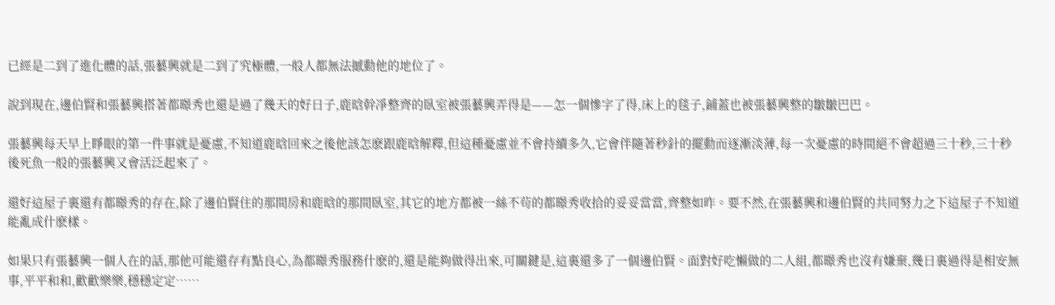已經是二到了進化體的話,張藝興就是二到了究極體,一般人都無法撼動他的地位了。

說到現在,邊伯賢和張藝興搭著都暻秀也還是過了幾天的好日子,鹿晗幹凈整齊的臥室被張藝興弄得是——怎一個慘字了得,床上的毯子,鋪蓋也被張藝興整的皺皺巴巴。

張藝興每天早上睜眼的第一件事就是憂慮,不知道鹿晗回來之後他該怎麽跟鹿晗解釋,但這種憂慮並不會持續多久,它會伴隨著秒針的擺動而逐漸淡薄,每一次憂慮的時間絕不會超過三十秒,三十秒後死魚一般的張藝興又會活泛起來了。

還好這屋子裏還有都暻秀的存在,除了邊伯賢住的那間房和鹿晗的那間臥室,其它的地方都被一絲不茍的都暻秀收拾的妥妥當當,齊整如昨。要不然,在張藝興和邊伯賢的共同努力之下這屋子不知道能亂成什麽樣。

如果只有張藝興一個人在的話,那他可能還存有點良心,為都暻秀服務什麽的,還是能夠做得出來,可關鍵是,這裏還多了一個邊伯賢。面對好吃懶做的二人組,都暻秀也沒有嫌棄,幾日裏過得是相安無事,平平和和,歡歡樂樂,穩穩定定……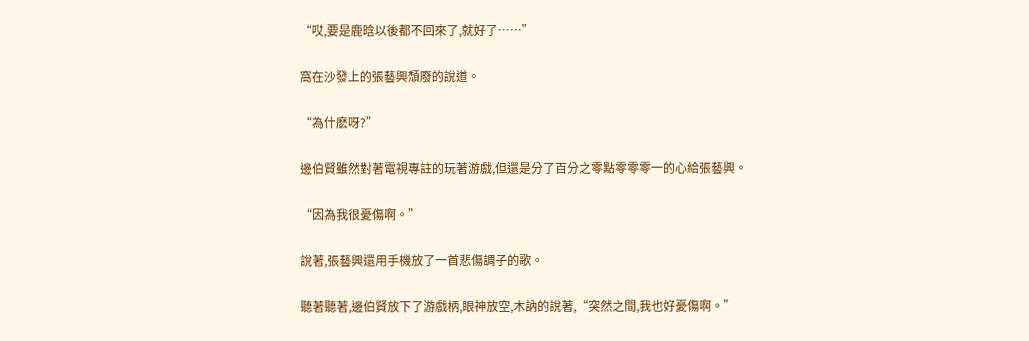“哎,要是鹿晗以後都不回來了,就好了……”

窩在沙發上的張藝興頹廢的說道。

“為什麽呀?”

邊伯賢雖然對著電視專註的玩著游戲,但還是分了百分之零點零零零一的心給張藝興。

“因為我很憂傷啊。”

說著,張藝興還用手機放了一首悲傷調子的歌。

聽著聽著,邊伯賢放下了游戲柄,眼神放空,木訥的說著,“突然之間,我也好憂傷啊。”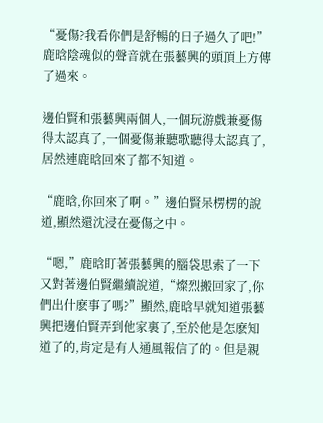“憂傷?我看你們是舒暢的日子過久了吧!”鹿晗陰魂似的聲音就在張藝興的頭頂上方傳了過來。

邊伯賢和張藝興兩個人,一個玩游戲兼憂傷得太認真了,一個憂傷兼聽歌聽得太認真了,居然連鹿晗回來了都不知道。

“鹿晗,你回來了啊。”邊伯賢呆楞楞的說道,顯然還沈浸在憂傷之中。

“嗯,”鹿晗盯著張藝興的腦袋思索了一下又對著邊伯賢繼續說道,“燦烈搬回家了,你們出什麽事了嗎?”顯然,鹿晗早就知道張藝興把邊伯賢弄到他家裏了,至於他是怎麽知道了的,肯定是有人通風報信了的。但是親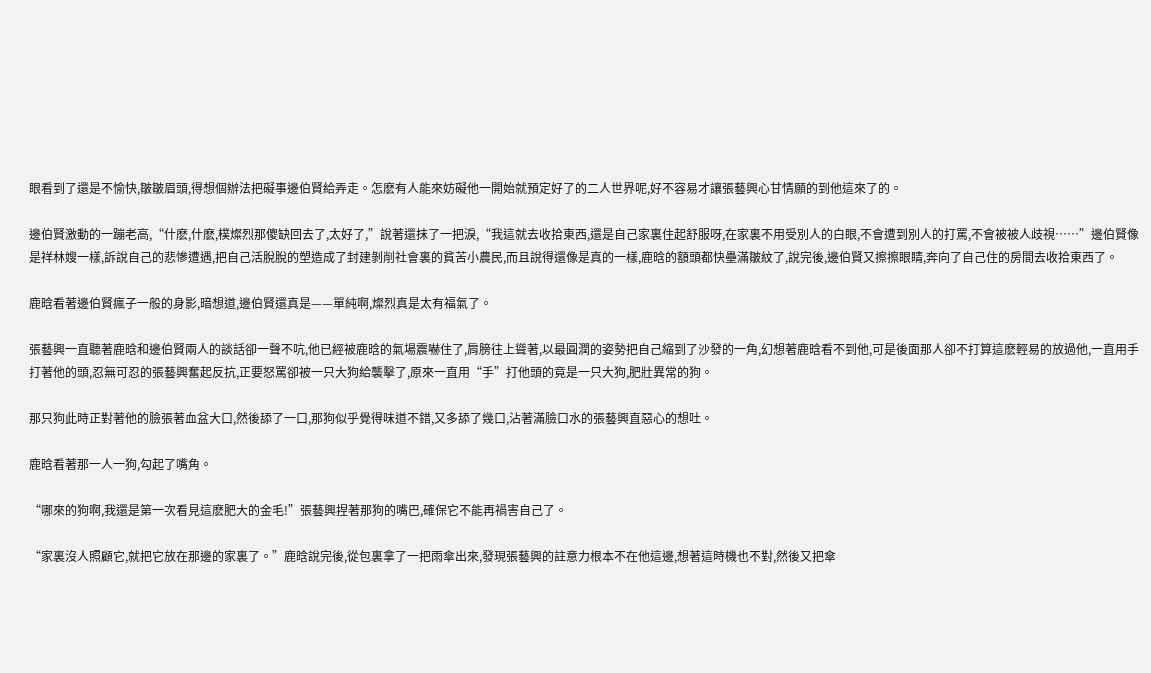眼看到了還是不愉快,皺皺眉頭,得想個辦法把礙事邊伯賢給弄走。怎麽有人能來妨礙他一開始就預定好了的二人世界呢,好不容易才讓張藝興心甘情願的到他這來了的。

邊伯賢激動的一蹦老高,“什麽,什麽,樸燦烈那傻缺回去了,太好了,”說著還抹了一把淚,“我這就去收拾東西,還是自己家裏住起舒服呀,在家裏不用受別人的白眼,不會遭到別人的打罵,不會被被人歧視……”邊伯賢像是祥林嫂一樣,訴說自己的悲慘遭遇,把自己活脫脫的塑造成了封建剝削社會裏的貧苦小農民,而且說得還像是真的一樣,鹿晗的額頭都快壘滿皺紋了,說完後,邊伯賢又擦擦眼睛,奔向了自己住的房間去收拾東西了。

鹿晗看著邊伯賢瘋子一般的身影,暗想道,邊伯賢還真是——單純啊,燦烈真是太有福氣了。

張藝興一直聽著鹿晗和邊伯賢兩人的談話卻一聲不吭,他已經被鹿晗的氣場震嚇住了,肩膀往上聳著,以最圓潤的姿勢把自己縮到了沙發的一角,幻想著鹿晗看不到他,可是後面那人卻不打算這麽輕易的放過他,一直用手打著他的頭,忍無可忍的張藝興奮起反抗,正要怒罵卻被一只大狗給襲擊了,原來一直用“手”打他頭的竟是一只大狗,肥壯異常的狗。

那只狗此時正對著他的臉張著血盆大口,然後舔了一口,那狗似乎覺得味道不錯,又多舔了幾口,沾著滿臉口水的張藝興直惡心的想吐。

鹿晗看著那一人一狗,勾起了嘴角。

“哪來的狗啊,我還是第一次看見這麽肥大的金毛!”張藝興捏著那狗的嘴巴,確保它不能再禍害自己了。

“家裏沒人照顧它,就把它放在那邊的家裏了。”鹿晗說完後,從包裏拿了一把雨傘出來,發現張藝興的註意力根本不在他這邊,想著這時機也不對,然後又把傘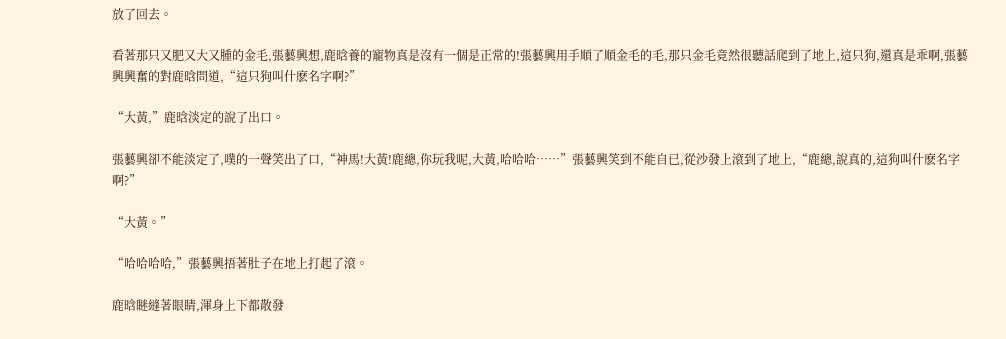放了回去。

看著那只又肥又大又腫的金毛,張藝興想,鹿晗養的寵物真是沒有一個是正常的!張藝興用手順了順金毛的毛,那只金毛竟然很聽話爬到了地上,這只狗,還真是乖啊,張藝興興奮的對鹿晗問道,“這只狗叫什麽名字啊?”

“大黃,”鹿晗淡定的說了出口。

張藝興卻不能淡定了,噗的一聲笑出了口,“神馬!大黃!鹿總,你玩我呢,大黃,哈哈哈……”張藝興笑到不能自已,從沙發上滾到了地上,“鹿總,說真的,這狗叫什麽名字啊?”

“大黃。”

“哈哈哈哈,”張藝興捂著肚子在地上打起了滾。

鹿晗瞇縫著眼睛,渾身上下都散發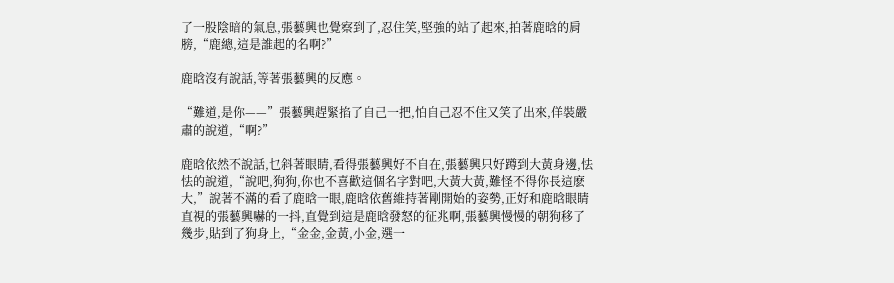了一股陰暗的氣息,張藝興也覺察到了,忍住笑,堅強的站了起來,拍著鹿晗的肩膀,“鹿總,這是誰起的名啊?”

鹿晗沒有說話,等著張藝興的反應。

“難道,是你——”張藝興趕緊掐了自己一把,怕自己忍不住又笑了出來,佯裝嚴肅的說道,“啊?”

鹿晗依然不說話,乜斜著眼睛,看得張藝興好不自在,張藝興只好蹲到大黃身邊,怯怯的說道,“說吧,狗狗,你也不喜歡這個名字對吧,大黃大黃,難怪不得你長這麽大,”說著不滿的看了鹿晗一眼,鹿晗依舊維持著剛開始的姿勢,正好和鹿晗眼睛直視的張藝興嚇的一抖,直覺到這是鹿晗發怒的征兆啊,張藝興慢慢的朝狗移了幾步,貼到了狗身上,“金金,金黃,小金,選一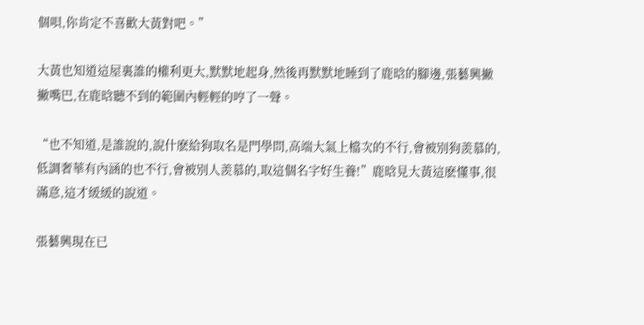個唄,你肯定不喜歡大黃對吧。”

大黃也知道這屋裏誰的權利更大,默默地起身,然後再默默地睡到了鹿晗的腳邊,張藝興撇撇嘴巴,在鹿晗聽不到的範圍內輕輕的哼了一聲。

“也不知道,是誰說的,說什麽給狗取名是門學問,高端大氣上檔次的不行,會被別狗羨慕的,低調奢華有內涵的也不行,會被別人羨慕的,取這個名字好生養!”鹿晗見大黃這麽懂事,很滿意,這才緩緩的說道。

張藝興現在已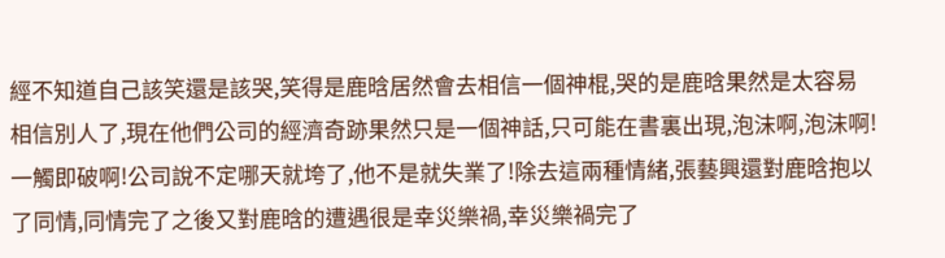經不知道自己該笑還是該哭,笑得是鹿晗居然會去相信一個神棍,哭的是鹿晗果然是太容易相信別人了,現在他們公司的經濟奇跡果然只是一個神話,只可能在書裏出現,泡沫啊,泡沫啊!一觸即破啊!公司說不定哪天就垮了,他不是就失業了!除去這兩種情緒,張藝興還對鹿晗抱以了同情,同情完了之後又對鹿晗的遭遇很是幸災樂禍,幸災樂禍完了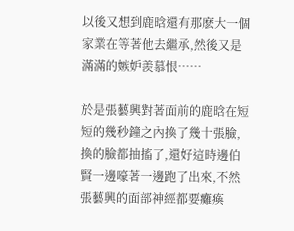以後又想到鹿晗還有那麽大一個家業在等著他去繼承,然後又是滿滿的嫉妒羨慕恨……

於是張藝興對著面前的鹿晗在短短的幾秒鐘之內換了幾十張臉,換的臉都抽搐了,還好這時邊伯賢一邊嚎著一邊跑了出來,不然張藝興的面部神經都要癱瘓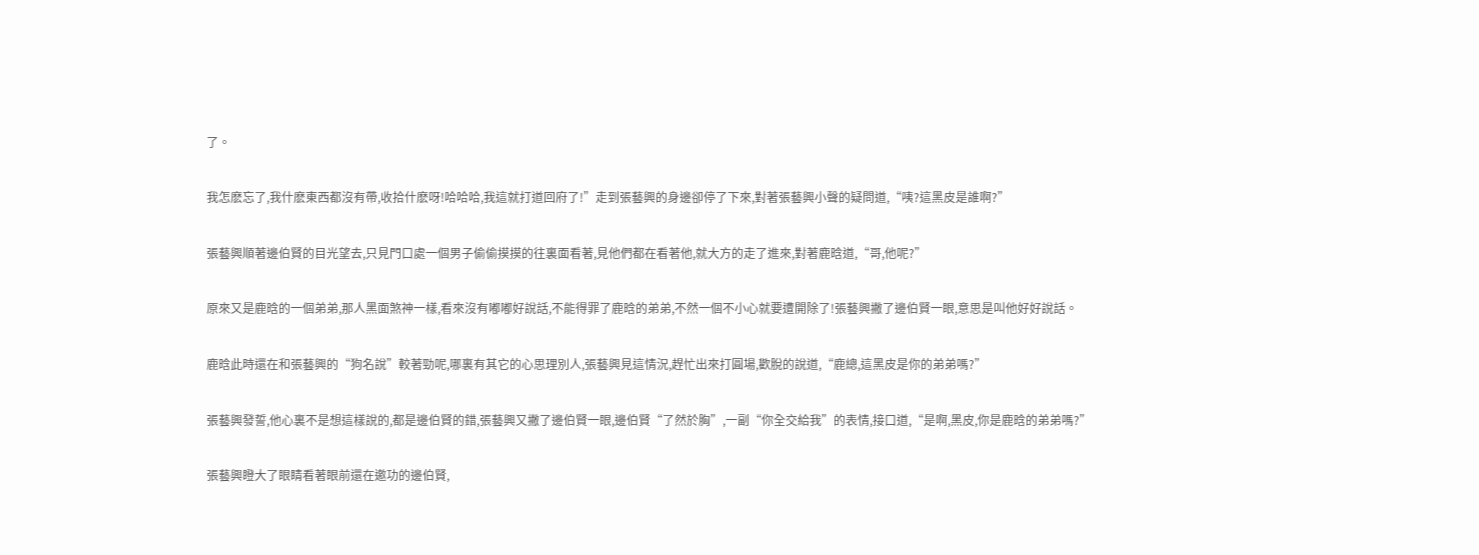了。

我怎麽忘了,我什麽東西都沒有帶,收拾什麽呀!哈哈哈,我這就打道回府了!”走到張藝興的身邊卻停了下來,對著張藝興小聲的疑問道,“咦?這黑皮是誰啊?”

張藝興順著邊伯賢的目光望去,只見門口處一個男子偷偷摸摸的往裏面看著,見他們都在看著他,就大方的走了進來,對著鹿晗道,“哥,他呢?”

原來又是鹿晗的一個弟弟,那人黑面煞神一樣,看來沒有嘟嘟好說話,不能得罪了鹿晗的弟弟,不然一個不小心就要遭開除了!張藝興撇了邊伯賢一眼,意思是叫他好好說話。

鹿晗此時還在和張藝興的“狗名說”較著勁呢,哪裏有其它的心思理別人,張藝興見這情況,趕忙出來打圓場,歡脫的說道,“鹿總,這黑皮是你的弟弟嗎?”

張藝興發誓,他心裏不是想這樣說的,都是邊伯賢的錯,張藝興又撇了邊伯賢一眼,邊伯賢“了然於胸”,一副“你全交給我”的表情,接口道,“是啊,黑皮,你是鹿晗的弟弟嗎?”

張藝興瞪大了眼睛看著眼前還在邀功的邊伯賢,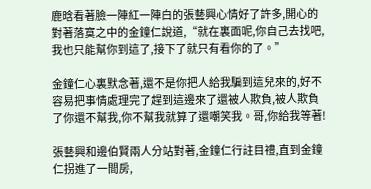鹿晗看著臉一陣紅一陣白的張藝興心情好了許多,開心的對著落寞之中的金鐘仁說道,“就在裏面呢,你自己去找吧,我也只能幫你到這了,接下了就只有看你的了。”

金鐘仁心裏默念著,還不是你把人給我騙到這兒來的,好不容易把事情處理完了趕到這邊來了還被人欺負,被人欺負了你還不幫我,你不幫我就算了還嘲笑我。哥,你給我等著!

張藝興和邊伯賢兩人分站對著,金鐘仁行註目禮,直到金鐘仁拐進了一間房,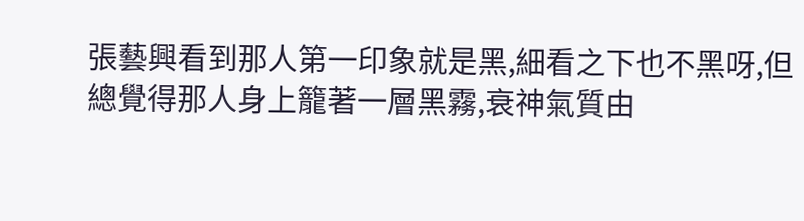張藝興看到那人第一印象就是黑,細看之下也不黑呀,但總覺得那人身上籠著一層黑霧,衰神氣質由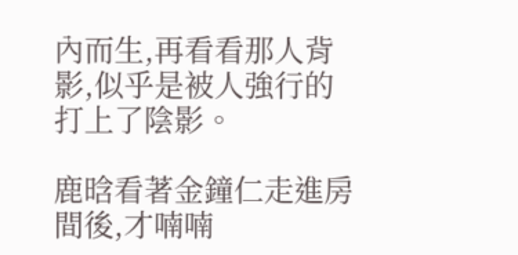內而生,再看看那人背影,似乎是被人強行的打上了陰影。

鹿晗看著金鐘仁走進房間後,才喃喃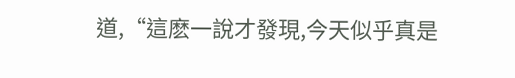道,“這麽一說才發現,今天似乎真是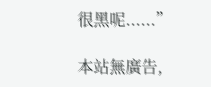很黑呢......”

本站無廣告,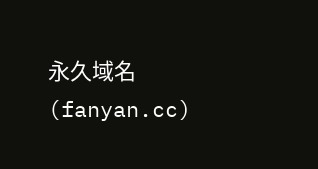永久域名(fanyan.cc)